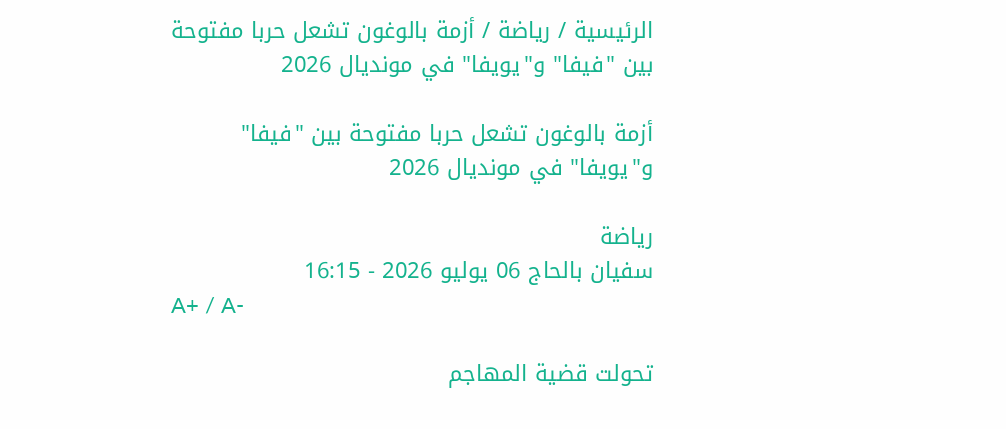الرئيسية / رياضة / أزمة بالوغون تشعل حربا مفتوحة بين "فيفا" و"يويفا" في مونديال 2026

أزمة بالوغون تشعل حربا مفتوحة بين "فيفا" و"يويفا" في مونديال 2026

رياضة
سفيان بالحاج 06 يوليو 2026 - 16:15
A+ / A-

تحولت قضية المهاجم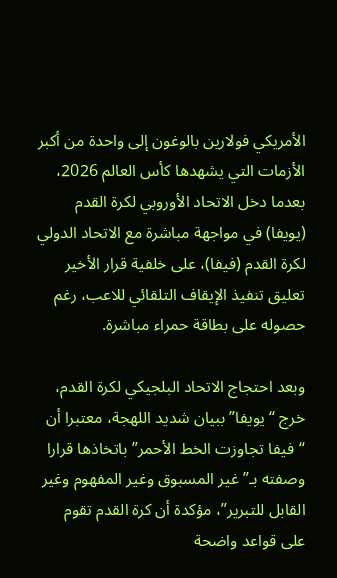الأمريكي فولارين بالوغون إلى واحدة من أكبر الأزمات التي يشهدها كأس العالم 2026، بعدما دخل الاتحاد الأوروبي لكرة القدم (يويفا) في مواجهة مباشرة مع الاتحاد الدولي لكرة القدم (فيفا)، على خلفية قرار الأخير تعليق تنفيذ الإيقاف التلقائي للاعب، رغم حصوله على بطاقة حمراء مباشرة.

وبعد احتجاج الاتحاد البلجيكي لكرة القدم، خرج “يويفا” ببيان شديد اللهجة، معتبرا أن “فيفا تجاوزت الخط الأحمر” باتخاذها قرارا وصفته بـ”غير المسبوق وغير المفهوم وغير القابل للتبرير”، مؤكدة أن كرة القدم تقوم على قواعد واضحة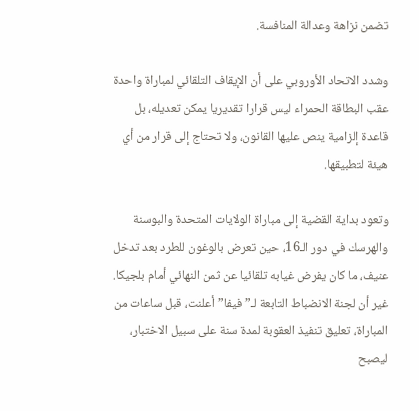تضمن نزاهة وعدالة المنافسة.

وشدد الاتحاد الأوروبي على أن الإيقاف التلقائي لمباراة واحدة عقب البطاقة الحمراء ليس قرارا تقديريا يمكن تعديله، بل قاعدة إلزامية ينص عليها القانون، ولا تحتاج إلى قرار من أي هيئة لتطبيقها.

وتعود بداية القضية إلى مباراة الولايات المتحدة والبوسنة والهرسك في دور الـ16، حين تعرض بالوغون للطرد بعد تدخل عنيف، ما كان يفرض غيابه تلقائيا عن ثمن النهائي أمام بلجيكا. غير أن لجنة الانضباط التابعة لـ”فيفا” أعلنت، قبل ساعات من المباراة، تعليق تنفيذ العقوبة لمدة سنة على سبيل الاختبار، ليصبح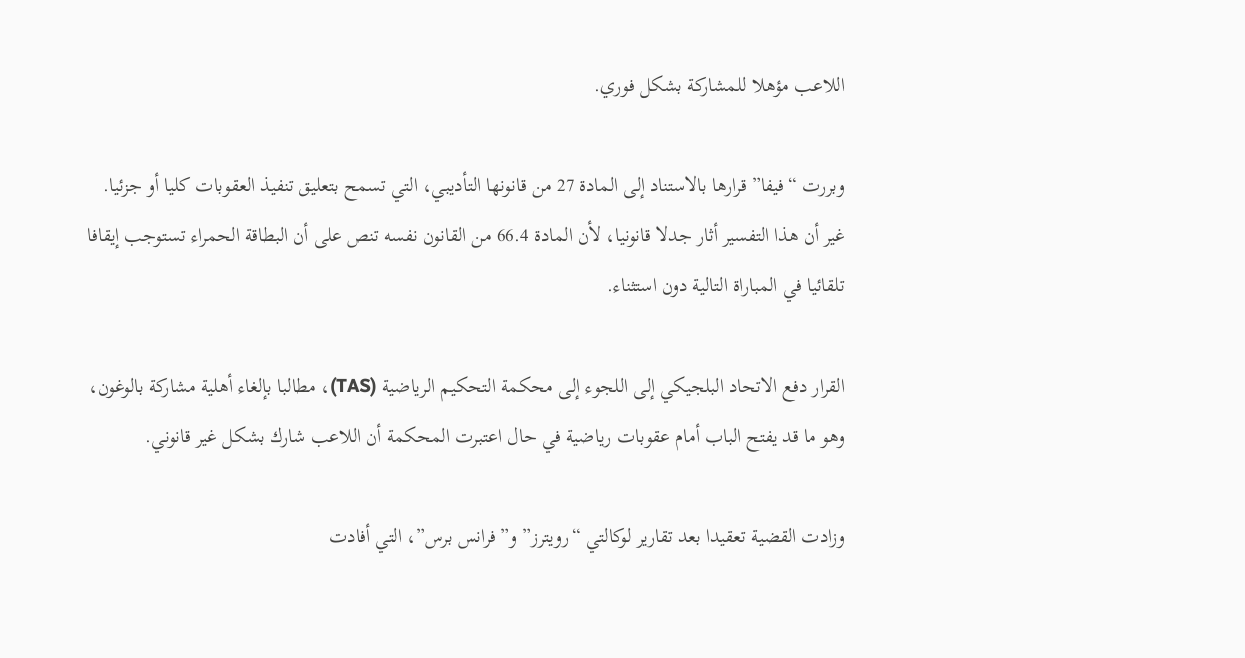اللاعب مؤهلا للمشاركة بشكل فوري.

وبررت “فيفا” قرارها بالاستناد إلى المادة 27 من قانونها التأديبي، التي تسمح بتعليق تنفيذ العقوبات كليا أو جزئيا. غير أن هذا التفسير أثار جدلا قانونيا، لأن المادة 66.4 من القانون نفسه تنص على أن البطاقة الحمراء تستوجب إيقافا تلقائيا في المباراة التالية دون استثناء.

القرار دفع الاتحاد البلجيكي إلى اللجوء إلى محكمة التحكيم الرياضية (TAS)، مطالبا بإلغاء أهلية مشاركة بالوغون، وهو ما قد يفتح الباب أمام عقوبات رياضية في حال اعتبرت المحكمة أن اللاعب شارك بشكل غير قانوني.

وزادت القضية تعقيدا بعد تقارير لوكالتي “رويترز” و”فرانس برس”، التي أفادت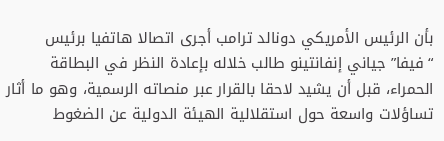بأن الرئيس الأمريكي دونالد ترامب أجرى اتصالا هاتفيا برئيس “فيفا” جياني إنفانتينو طالب خلاله بإعادة النظر في البطاقة الحمراء، قبل أن يشيد لاحقا بالقرار عبر منصاته الرسمية، وهو ما أثار تساؤلات واسعة حول استقلالية الهيئة الدولية عن الضغوط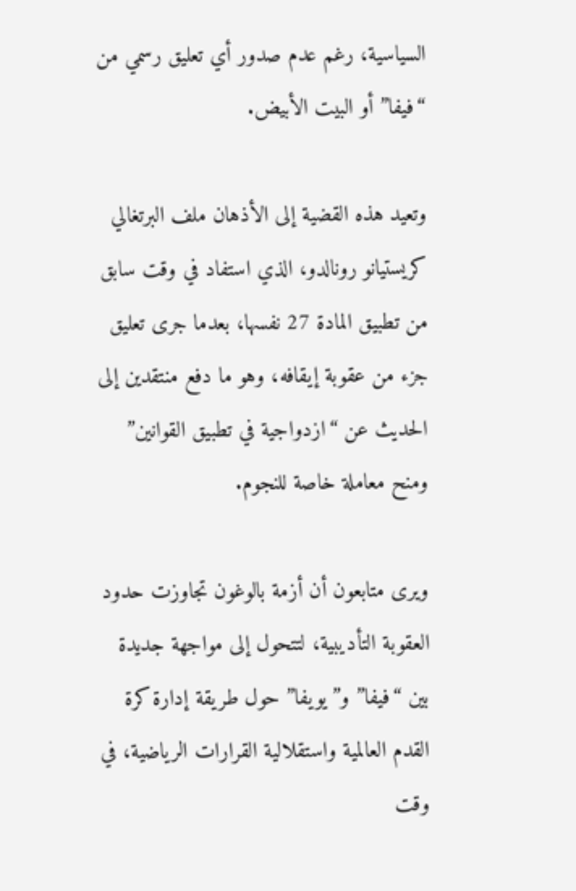السياسية، رغم عدم صدور أي تعليق رسمي من “فيفا” أو البيت الأبيض.

وتعيد هذه القضية إلى الأذهان ملف البرتغالي كريستيانو رونالدو، الذي استفاد في وقت سابق من تطبيق المادة 27 نفسها، بعدما جرى تعليق جزء من عقوبة إيقافه، وهو ما دفع منتقدين إلى الحديث عن “ازدواجية في تطبيق القوانين” ومنح معاملة خاصة للنجوم.

ويرى متابعون أن أزمة بالوغون تجاوزت حدود العقوبة التأديبية، لتتحول إلى مواجهة جديدة بين “فيفا” و”يويفا” حول طريقة إدارة كرة القدم العالمية واستقلالية القرارات الرياضية، في وقت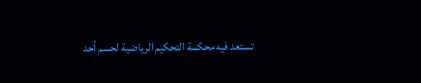تستعد فيه محكمة التحكيم الرياضية لحسم أحد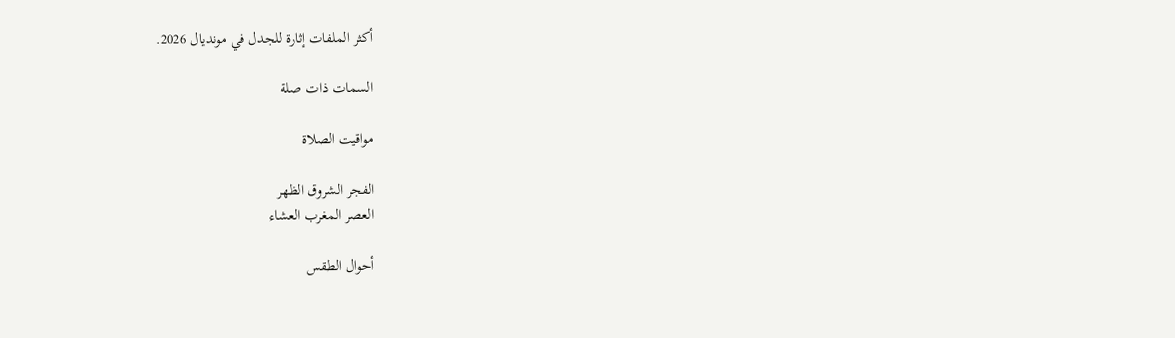أكثر الملفات إثارة للجدل في مونديال 2026.

السمات ذات صلة

مواقيت الصلاة

الفجر الشروق الظهر
العصر المغرب العشاء

أحوال الطقس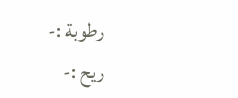رطوبة :-
ريح :-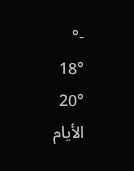-°
18°
20°
الأيام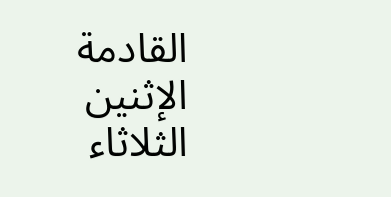القادمة
الإثنين
الثلاثاء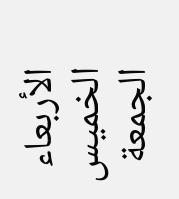الأربعاء
الخميس
الجمعة